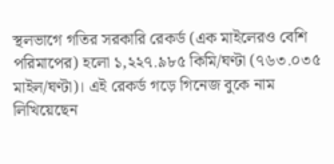স্থলভাগে গতির সরকারি রেকর্ড (এক মাইলেরও বেশি পরিমাপের) হলো ১,২২৭.৯৮৫ কিমি/ঘণ্টা (৭৬৩.০৩৫ মাইল/ঘণ্টা)। এই রেকর্ড গড়ে গিনেজ বুকে নাম লিখিয়েছেন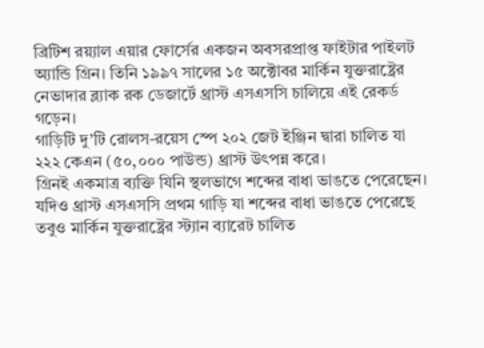ব্রিটিশ রয়্যাল এয়ার ফোর্সের একজন অবসরপ্রাপ্ত ফাইটার পাইলট অ্যান্ডি গ্রিন। তিনি ১৯৯৭ সালের ১৫ অক্টোবর মার্কিন যুক্তরাষ্ট্রের নেভাদার ব্ল্যাক রক ডেজার্টে থ্রাস্ট এসএসসি চালিয়ে এই রেকর্ড গড়েন।
গাড়িটি দু’টি রোলস-রয়েস স্পে ২০২ জেট ইঞ্জিন দ্বারা চালিত যা ২২২ কেএন (৫০,০০০ পাউন্ড) থ্রাস্ট উৎপন্ন করে।
গ্রিনই একমাত্র ব্যক্তি যিনি স্থলভাগে শব্দের বাধা ভাঙতে পেরেছেন।
যদিও থ্রাস্ট এসএসসি প্রথম গাড়ি যা শব্দের বাধা ভাঙতে পেরেছে তবুও মার্কিন যুক্তরাষ্ট্রের স্ট্যান ব্যারেট চালিত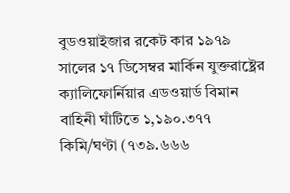বুডওয়াইজার রকেট কার ১৯৭৯ সালের ১৭ ডিসেম্বর মার্কিন যুক্তরাষ্ট্রের ক্যালিফোর্নিয়ার এডওয়ার্ড বিমান বাহিনী ঘাঁটিতে ১,১৯০.৩৭৭ কিমি/ঘণ্টা (৭৩৯.৬৬৬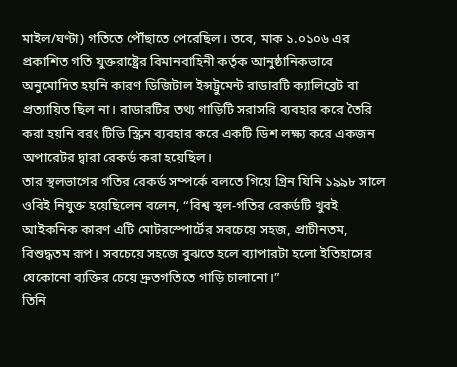মাইল/ঘণ্টা) গতিতে পৌঁছাতে পেরেছিল। তবে, মাক ১.০১০৬ এর প্রকাশিত গতি যুক্তরাষ্ট্রের বিমানবাহিনী কর্তৃক আনুষ্ঠানিকভাবে অনুমোদিত হয়নি কারণ ডিজিটাল ইন্সট্রুমেন্ট রাডারটি ক্যালিব্রেট বা প্রত্যায়িত ছিল না। রাডারটির তথ্য গাড়িটি সরাসরি ব্যবহার করে তৈরি করা হয়নি বরং টিভি স্ক্রিন ব্যবহার করে একটি ডিশ লক্ষ্য করে একজন অপারেটর দ্বারা রেকর্ড করা হয়েছিল।
তার স্থলভাগের গতির রেকর্ড সম্পর্কে বলতে গিয়ে গ্রিন যিনি ১৯৯৮ সালে ওবিই নিযুক্ত হয়েছিলেন বলেন, “বিশ্ব স্থল-গতির রেকর্ডটি খুবই আইকনিক কারণ এটি মোটরস্পোর্টের সবচেয়ে সহজ, প্রাচীনতম, বিশুদ্ধতম রূপ। সবচেয়ে সহজে বুঝতে হলে ব্যাপারটা হলো ইতিহাসের যেকোনো ব্যক্তির চেয়ে দ্রুতগতিতে গাড়ি চালানো।”
তিনি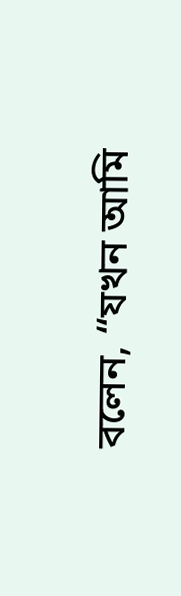বলেন, “যখন আমি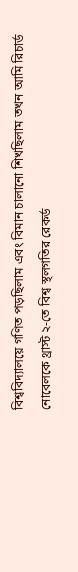বিশ্ববিদ্যালয়ে গণিত পড়ছিলাম এবং বিমান চালানো শিখছিলাম তখন আমি রিচার্ড নোবেলকে থ্রাস্ট ২-তে বিশ্ব স্থলগতির রেকর্ড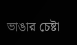ভাঙার চেষ্টা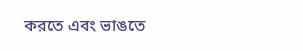করতে এবং ভাঙতে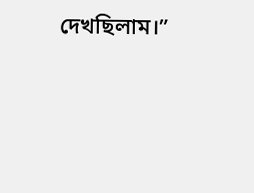দেখছিলাম।”